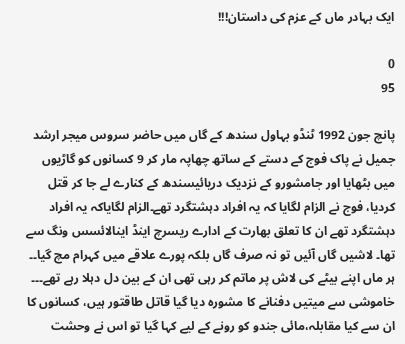ایک بہادر ماں کے عزم کی داستان!!!

0
95

پانچ جون 1992 ٹنڈو بہاول سندھ کے گاں میں حاضر سروس میجر ارشد جمیل نے پاک فوج کے دستے کے ساتھ چھاپہ مار کر 9 کسانوں کو گاڑیوں میں بٹھایا اور جامشورو کے نزدیک دریائیسندھ کے کنارے لے جا کر قتل کردیا، فوج نے الزام لگایا کہ یہ افراد دہشتگرد تھے۔الزام لگایاکہ یہ افراد دہشتگرد تھے ان کا تعلق بھارت کے ادارے ریسرچ اینڈ اینالائسس ونگ سے تھا۔ لاشیں گاں آئیں تو نہ صرف گاں بلکہ پورے علاقے میں کہرام مچ گیا۔۔ ہر ماں اپنے بیٹے کی لاش پر ماتم کر رہی تھی ان کے بین دل دہلا رہے تھے۔۔۔ خاموشی سے میتیں دفنانے کا مشورہ دیا گیا قاتل طاقتور ہیں، کسانوں کا ان سے کیا مقابلہ،مائی جندو کو رونے کے لیے کہا گیا تو اس نے وحشت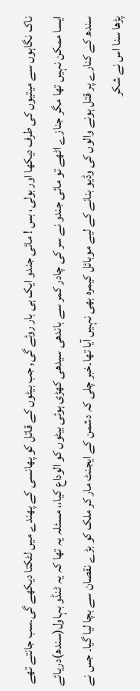ناک نگاہوں سے میتیوں کی طرف دیکھا اور بولی، بس ! مائی جندو ایک ہی بار روئے گی, جب بیٹوں کے قاتل کو پھانسی کے پھندے میں لٹکتا دیکھے گی۔سب جانتے تھے ایسا ممکن نہیں تھا مگر جنازے اٹھے تو مائی جندو نے سر کی چادر کمر سے باندھی سیدھی کھڑی ہوئی بیٹوں کو الوداع کیا،، مسئلہ یہ تھا کہ یہ ٹنڈو بہاول(سندھ)دریائے سندھ کے کنارے پر قتل ہونے والوں کی وڈیو بنانے کے لیے موبائل کیمرہ بھی نہیں آیا تھا۔خبر چلی کہ دشمن کے ایجنٹ مار کر ملک کو بڑے نقصان سے بچا لیا گیا۔ جس نے پڑھا سنا اس نے شکر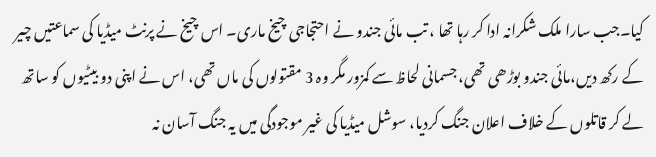کیا۔جب سارا ملک شکرانہ ادا کر رہا تھا ، تب مائی جندو نے احتجاجی چیخ ماری۔ اس چیخ نے پرنٹ میڈیا کی سماعتیں چیر کے رکھ دیں،مائی جندو بوڑھی تھی، جسمانی لحاظ سے کمزور مگر وہ 3 مقتولوں کی ماں تھی، اس نے اپنی دو بیٹیوں کو ساتھ لے کر قاتلوں کے خلاف اعلان جنگ کردیا، سوشل میڈیا کی غیر موجودگی میں یہ جنگ آسان نہ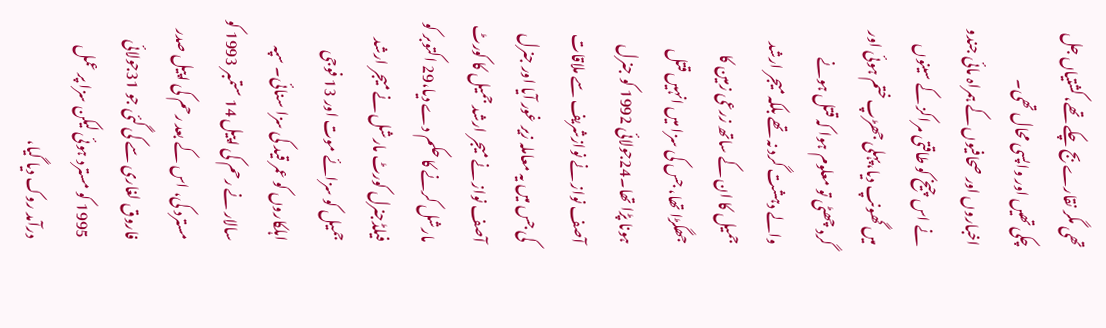تھی مگر نقارے بج چکے تھے، کشتیاں جل چکی تھیں اور واپسی محال تھی۔ اخباروں اور صحافیوں کے ہمراہ مائی جندو نے اس چیخ کو طاقتی مراکز کے سینوں میں گھونپ دیا،پہلی جھڑپ ختم ہوئی اور گرد چھٹی تو معلوم ہوا کہ قتل ہونے والے دہشت گرد نہ تھے بلکہ میجر ارشد جمیل کا ان کے ساتھ زرعی زمین کا جھگڑا تھا، جس کی سزا میں انہیں قتل ہونا پڑا تھا۔24جولائی 1992 کو جنرل آصف نواز نے نوازشریف سے ملاقات کی جس میں یہ معاملہ زیر غور آیا اور جنرل آصف نواز نے میجر ارشد جمیل کا کورٹ مارشل کرنے کا حکم دے دیا،29 اکتوبر کو فیلڈجنرل کورٹ مارشل نے میجر ارشد جمیل کو سزائے موت اور 13 فوجی اہلکاروں کو عمر قید کی سزا سنائی۔ سپہ سالار نے رحم کی اپیل 14 ستمبر 1993 کو مسترد کی، اس کے بعد رحم کی اپیل صدر فاروق لغاری سے کی گئی جو 31جولائی 1995 کو مسترد ہوئی لیکن سزا پر عمل درآمد روک دیا گیا،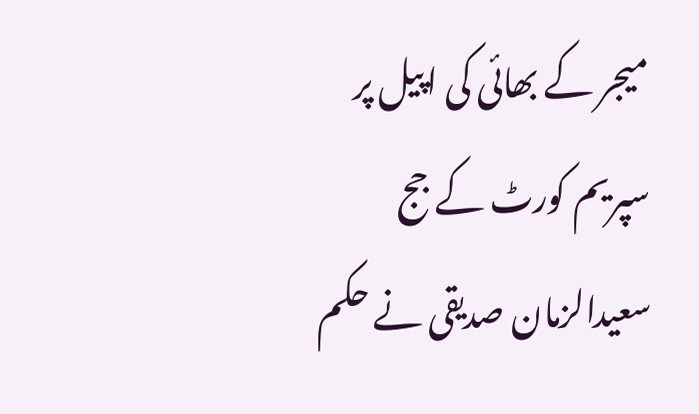میجر کے بھائی کی اپیل پر سپریم کورٹ کے جج سعیدالزمان صدیقی نے حکم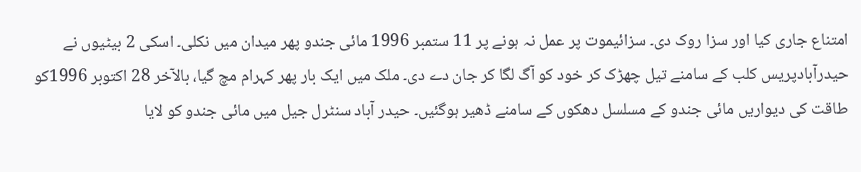امتناع جاری کیا اور سزا روک دی۔ سزائیموت پر عمل نہ ہونے پر 11 ستمبر 1996 مائی جندو پھر میدان میں نکلی۔ اسکی 2 بیٹیوں نے حیدرآبادپریس کلب کے سامنے تیل چھڑک کر خود کو آگ لگا کر جان دے دی۔ ملک میں ایک بار پھر کہرام مچ گیا، بالآخر 28 اکتوبر 1996کو طاقت کی دیواریں مائی جندو کے مسلسل دھکوں کے سامنے ڈھیر ہوگئیں۔ حیدر آباد سنٹرل جیل میں مائی جندو کو لایا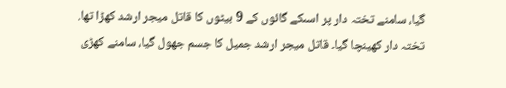گیا، سامنے تختہ دار پر اسںکے گائوں کے 9 بیٹوں کا قاتل میجر ارشد کھڑا تھا. تختہ دار کھینچا گیا۔ قاتل میجر ارشد جمیل کا جسم جھول گیا، سامنے کھڑی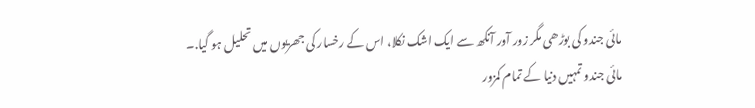مائی جندو کی بوڑھی مگر زور آور آنکھ سے ایک اشک نکلا، اس کے رخسار کی جھریوں میں تحلیل ہو گیا.۔
مائی جندو تمہیں دنیا کے تمام کمزور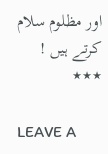اور مظلوم سلام کرتے ہیں !
٭٭٭

LEAVE A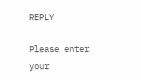REPLY

Please enter your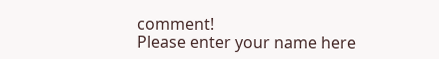comment!
Please enter your name here